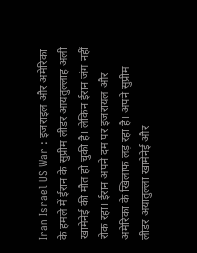Iran Israel US War : इजराइल और अमेरिका के हमले में ईरान के सुप्रीम लीडर आयतुल्लाह अली खामेनेई की मौत हो चुकी है। लेकिन ईरान जंग नहीं रोक रहा। ईरान अपने दम पर इजरायल और अमेरिका के खिलाफ लड़ रहा है। अपने सुप्रीम लीडर अयातुल्ला खामेनेई और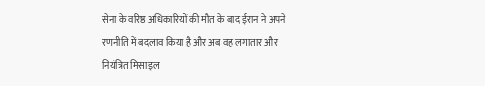सेना के वरिष्ठ अधिकारियों की मौत के बाद ईरान ने अपने रणनीति में बदलाव किया है और अब वह लगातार और नियंत्रित मिसाइल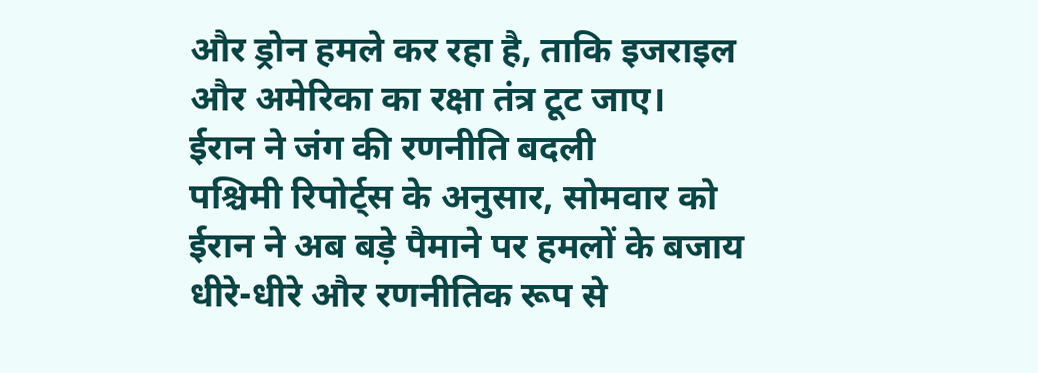और ड्रोन हमले कर रहा है, ताकि इजराइल और अमेरिका का रक्षा तंत्र टूट जाए।
ईरान ने जंग की रणनीति बदली
पश्चिमी रिपोर्ट्स के अनुसार, सोमवार को ईरान ने अब बड़े पैमाने पर हमलों के बजाय धीरे-धीरे और रणनीतिक रूप से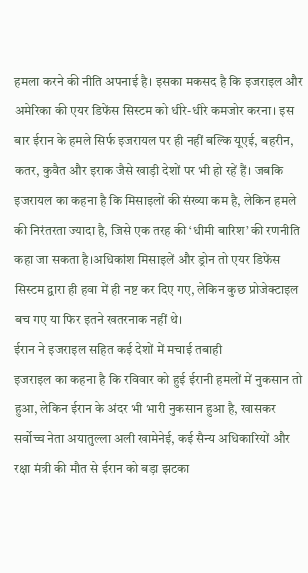हमला करने की नीति अपनाई है। इसका मकसद है कि इजराइल और अमेरिका की एयर डिफेंस सिस्टम को धीरे-धीरे कमजोर करना। इस बार ईरान के हमले सिर्फ इजरायल पर ही नहीं बल्कि यूएई, बहरीन, कतर, कुवैत और इराक जैसे खाड़ी देशों पर भी हो रहें हैं। जबकि इजरायल का कहना है कि मिसाइलों की संख्या कम है, लेकिन हमले की निरंतरता ज्यादा है, जिसे एक तरह की ‘धीमी बारिश’ की रणनीति कहा जा सकता है।अधिकांश मिसाइलें और ड्रोन तो एयर डिफेंस सिस्टम द्वारा ही हवा में ही नष्ट कर दिए गए, लेकिन कुछ प्रोजेक्टाइल बच गए या फिर इतने खतरनाक नहीं थे।
ईरान ने इजराइल सहित कई देशों में मचाई तबाही
इजराइल का कहना है कि रविवार को हुई ईरानी हमलों में नुकसान तो हुआ, लेकिन ईरान के अंदर भी भारी नुकसान हुआ है, खासकर सर्वोच्च नेता अयातुल्ला अली खामेनेई, कई सैन्य अधिकारियों और रक्षा मंत्री की मौत से ईरान को बड़ा झटका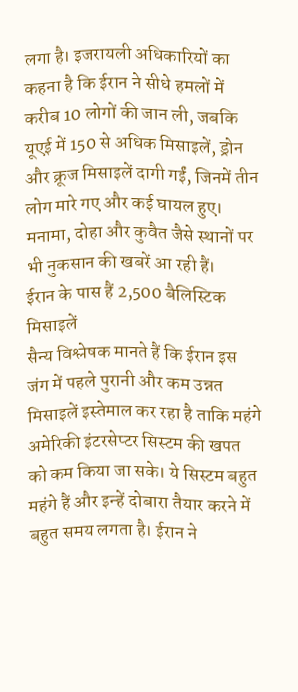लगा है। इजरायली अधिकारियों का कहना है कि ईरान ने सीधे हमलों में करीब 10 लोगों की जान ली, जबकि यूएई में 150 से अधिक मिसाइलें, ड्रोन और क्रूज मिसाइलें दागी गईं, जिनमें तीन लोग मारे गए और कई घायल हुए। मनामा, दोहा और कुवैत जैसे स्थानों पर भी नुकसान की खबरें आ रही हैं।
ईरान के पास हैं 2,500 बैलिस्टिक मिसाइलें
सैन्य विश्लेषक मानते हैं कि ईरान इस जंग में पहले पुरानी और कम उन्नत मिसाइलें इस्तेमाल कर रहा है ताकि महंगे अमेरिकी इंटरसेप्टर सिस्टम की खपत को कम किया जा सके। ये सिस्टम बहुत महंगे हैं और इन्हें दोबारा तैयार करने में बहुत समय लगता है। ईरान ने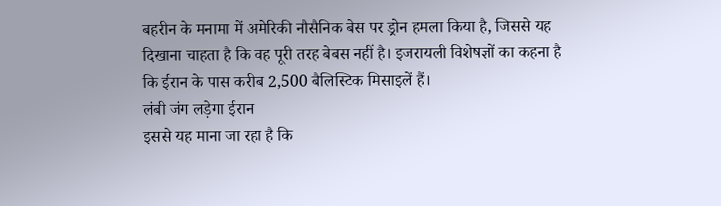बहरीन के मनामा में अमेरिकी नौसैनिक बेस पर ड्रोन हमला किया है, जिससे यह दिखाना चाहता है कि वह पूरी तरह बेबस नहीं है। इजरायली विशेषज्ञों का कहना है कि ईरान के पास करीब 2,500 बैलिस्टिक मिसाइलें हैं।
लंबी जंग लड़ेगा ईरान
इससे यह माना जा रहा है कि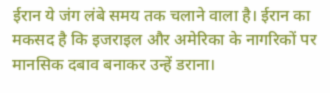ईरान ये जंग लंबे समय तक चलाने वाला है। ईरान का मकसद है कि इजराइल और अमेरिका के नागरिकों पर मानसिक दबाव बनाकर उन्हें डराना।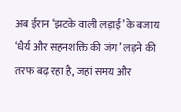अब ईरान ‘झटके वाली लड़ाई’ के बजाय ‘धैर्य और सहनशक्ति की जंग’ लड़ने की तरफ बढ़ रहा है, जहां समय और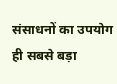संसाधनों का उपयोग ही सबसे बड़ा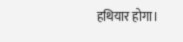हथियार होगा।